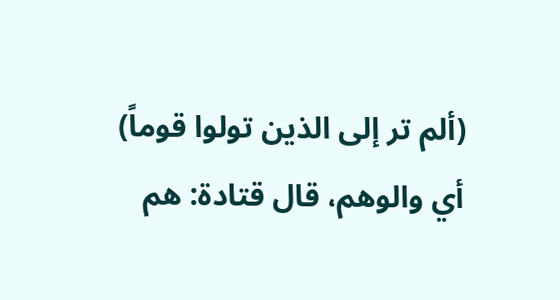(ألم تر إلى الذين تولوا قوماً) أي والوهم، قال قتادة: هم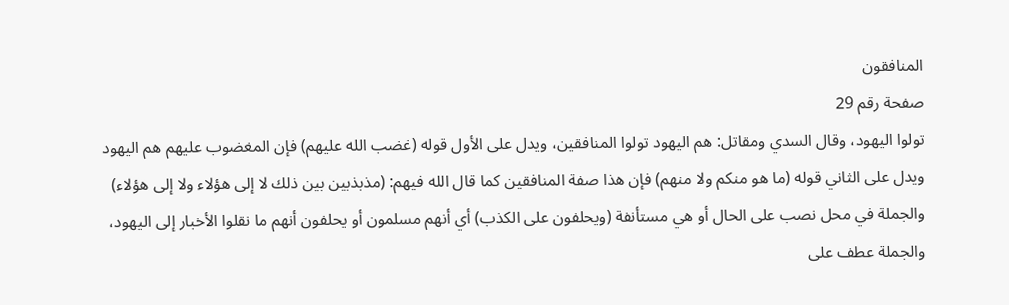المنافقون
صفحة رقم 29
تولوا اليهود، وقال السدي ومقاتل: هم اليهود تولوا المنافقين، ويدل على الأول قوله (غضب الله عليهم) فإن المغضوب عليهم هم اليهود ويدل على الثاني قوله (ما هو منكم ولا منهم) فإن هذا صفة المنافقين كما قال الله فيهم: (مذبذبين بين ذلك لا إلى هؤلاء ولا إلى هؤلاء) والجملة في محل نصب على الحال أو هي مستأنفة (ويحلفون على الكذب) أي أنهم مسلمون أو يحلفون أنهم ما نقلوا الأخبار إلى اليهود، والجملة عطف على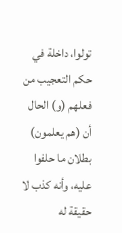تولوا، داخلة في حكم التعجيب من فعلهم (و) الحال أن (هم يعلمون) بطلان ما حلفوا عليه، وأنه كذب لا حقيقة له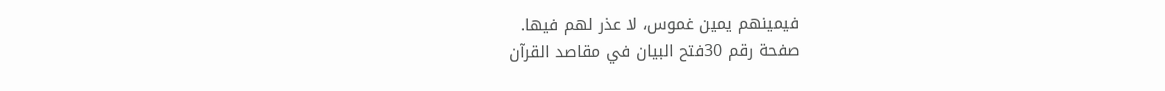فيمينهم يمين غموس، لا عذر لهم فيها.
صفحة رقم 30فتح البيان في مقاصد القرآن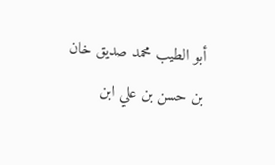أبو الطيب محمد صديق خان بن حسن بن علي ابن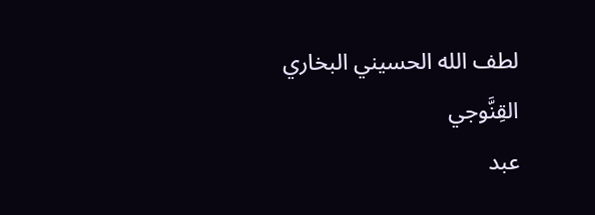لطف الله الحسيني البخاري القِنَّوجي
عبد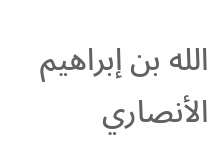الله بن إبراهيم الأنصاري